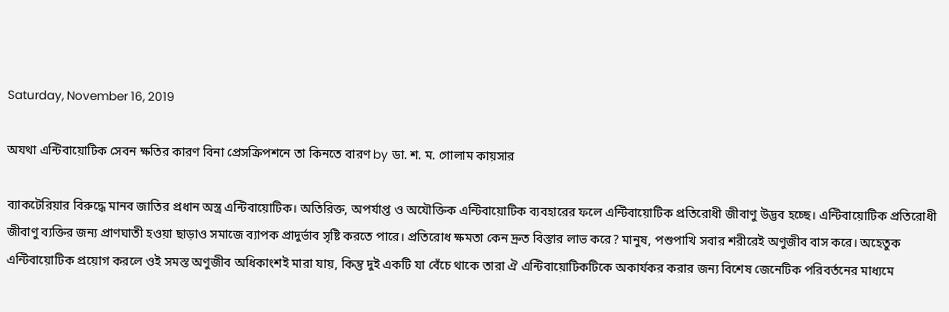Saturday, November 16, 2019

অযথা এন্টিবায়োটিক সেবন ক্ষতির কারণ বিনা প্রেসক্রিপশনে তা কিনতে বারণ by ডা. শ. ম. গোলাম কায়সার

ব্যাকটেরিয়ার বিরুদ্ধে মানব জাতির প্রধান অস্ত্র এন্টিবায়োটিক। অতিরিক্ত, অপর্যাপ্ত ও অযৌক্তিক এন্টিবায়োটিক ব্যবহারের ফলে এন্টিবায়োটিক প্রতিরোধী জীবাণু উদ্ভব হচ্ছে। এন্টিবায়োটিক প্রতিরোধী জীবাণু ব্যক্তির জন্য প্রাণঘাতী হওয়া ছাড়াও সমাজে ব্যাপক প্রাদুর্ভাব সৃষ্টি করতে পারে। প্রতিরোধ ক্ষমতা কেন দ্রুত বিস্তার লাভ করে? মানুষ, পশুপাখি সবার শরীরেই অণুজীব বাস করে। অহেতুক এন্টিবায়োটিক প্রয়োগ করলে ওই সমস্ত অণুজীব অধিকাংশই মারা যায়, কিন্তু দুই একটি যা বেঁচে থাকে তারা ঐ এন্টিবায়োটিকটিকে অকার্যকর করার জন্য বিশেষ জেনেটিক পরিবর্তনের মাধ্যমে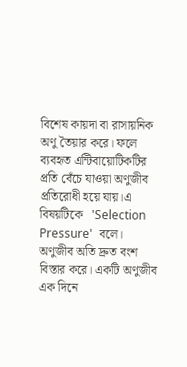বিশেষ কায়দা বা রাসায়নিক অণু তৈয়ার করে। ফলে ব্যবহৃত এন্টিবায়োটিকটির প্রতি বেঁচে যাওয়া অণুজীব প্রতিরোধী হয়ে যায়।এ বিষয়টিকে   'Selection Pressure'  বলে।
অণুজীব অতি দ্রুত বংশ বিস্তার করে। একটি অণুজীব এক দিনে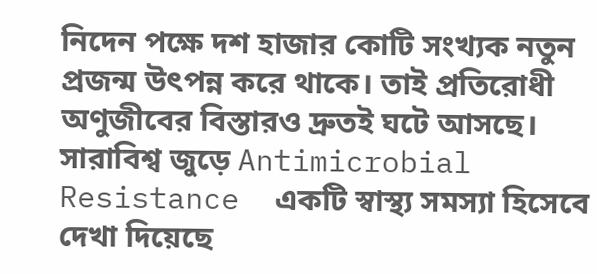নিদেন পক্ষে দশ হাজার কোটি সংখ্যক নতুন প্রজন্ম উৎপন্ন করে থাকে। তাই প্রতিরোধী অণুজীবের বিস্তারও দ্রুতই ঘটে আসছে।
সারাবিশ্ব জুড়ে Antimicrobial Resistance  একটি স্বাস্থ্য সমস্যা হিসেবে দেখা দিয়েছে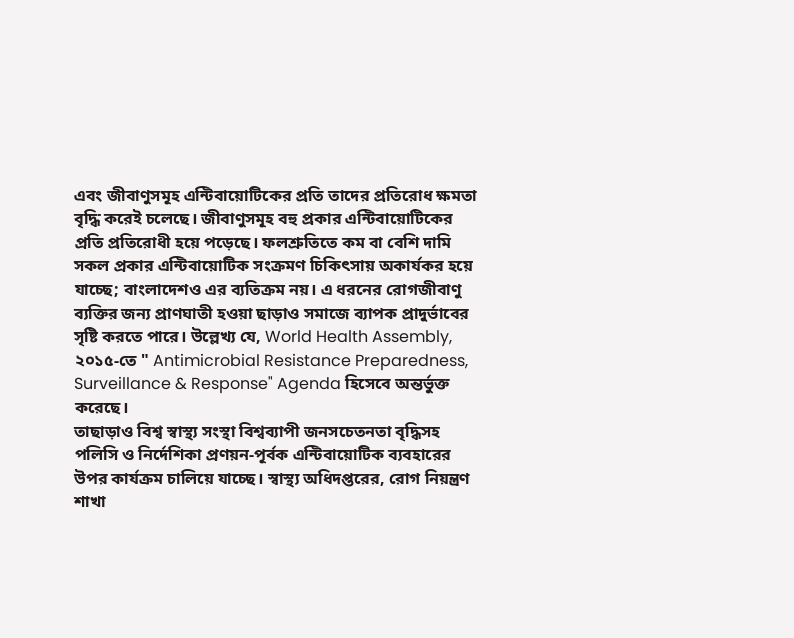এবং জীবাণুসমূহ এন্টিবায়োটিকের প্রতি তাদের প্রতিরোধ ক্ষমতা বৃদ্ধি করেই চলেছে। জীবাণুসমূহ বহু প্রকার এন্টিবায়োটিকের প্রতি প্রতিরোধী হয়ে পড়েছে। ফলশ্রুতিতে কম বা বেশি দামি সকল প্রকার এন্টিবায়োটিক সংক্রমণ চিকিৎসায় অকার্যকর হয়ে যাচ্ছে; বাংলাদেশও এর ব্যতিক্রম নয়। এ ধরনের রোগজীবাণু ব্যক্তির জন্য প্রাণঘাতী হওয়া ছাড়াও সমাজে ব্যাপক প্রাদুর্ভাবের সৃষ্টি করতে পারে। উল্লেখ্য যে, World Health Assembly, ২০১৫-তে " Antimicrobial Resistance Preparedness, Surveillance & Response" Agenda হিসেবে অন্তর্ভুক্ত করেছে।
তাছাড়াও বিশ্ব স্বাস্থ্য সংস্থা বিশ্বব্যাপী জনসচেতনতা বৃদ্ধিসহ পলিসি ও নির্দেশিকা প্রণয়ন-পূর্বক এন্টিবায়োটিক ব্যবহারের উপর কার্যক্রম চালিয়ে যাচ্ছে। স্বাস্থ্য অধিদপ্তরের, রোগ নিয়ন্ত্রণ শাখা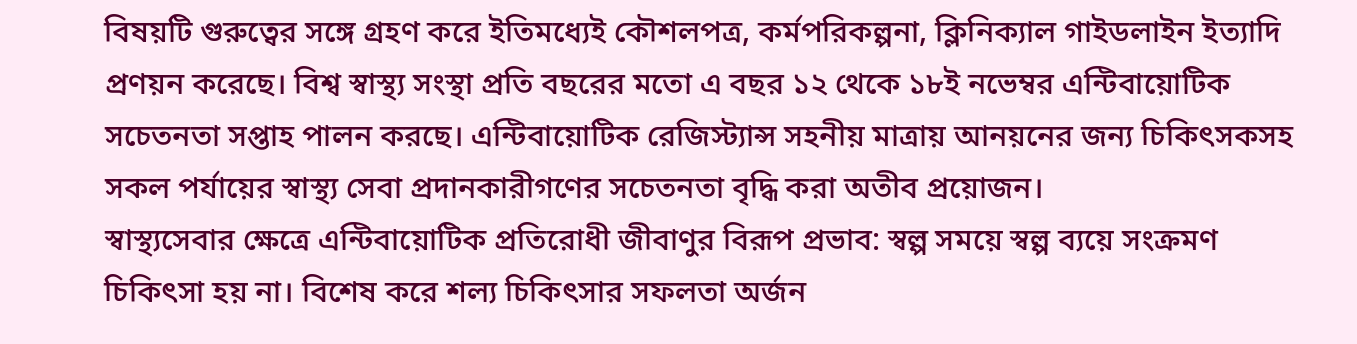বিষয়টি গুরুত্বের সঙ্গে গ্রহণ করে ইতিমধ্যেই কৌশলপত্র, কর্মপরিকল্পনা, ক্লিনিক্যাল গাইডলাইন ইত্যাদি প্রণয়ন করেছে। বিশ্ব স্বাস্থ্য সংস্থা প্রতি বছরের মতো এ বছর ১২ থেকে ১৮ই নভেম্বর এন্টিবায়োটিক সচেতনতা সপ্তাহ পালন করছে। এন্টিবায়োটিক রেজিস্ট্যান্স সহনীয় মাত্রায় আনয়নের জন্য চিকিৎসকসহ সকল পর্যায়ের স্বাস্থ্য সেবা প্রদানকারীগণের সচেতনতা বৃদ্ধি করা অতীব প্রয়োজন।
স্বাস্থ্যসেবার ক্ষেত্রে এন্টিবায়োটিক প্রতিরোধী জীবাণুর বিরূপ প্রভাব: স্বল্প সময়ে স্বল্প ব্যয়ে সংক্রমণ চিকিৎসা হয় না। বিশেষ করে শল্য চিকিৎসার সফলতা অর্জন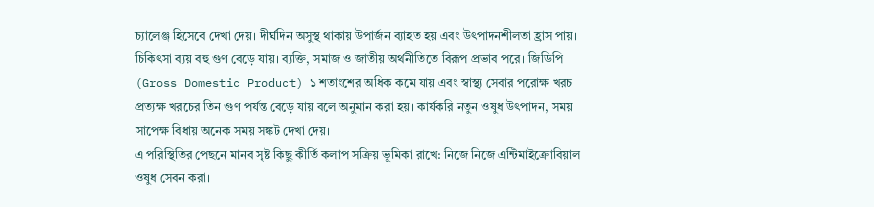চ্যালেঞ্জ হিসেবে দেখা দেয়। দীর্ঘদিন অসুস্থ থাকায় উপার্জন ব্যাহত হয় এবং উৎপাদনশীলতা হ্রাস পায়। চিকিৎসা ব্যয় বহু গুণ বেড়ে যায়। ব্যক্তি, সমাজ ও জাতীয় অর্থনীতিতে বিরূপ প্রভাব পরে। জিডিপি (Gross Domestic Product) ১ শতাংশের অধিক কমে যায় এবং স্বাস্থ্য সেবার পরোক্ষ খরচ প্রত্যক্ষ খরচের তিন গুণ পর্যন্ত বেড়ে যায় বলে অনুমান করা হয়। কার্যকরি নতুন ওষুধ উৎপাদন, সময় সাপেক্ষ বিধায় অনেক সময় সঙ্কট দেখা দেয়।
এ পরিস্থিতির পেছনে মানব সৃষ্ট কিছু কীর্তি কলাপ সক্রিয় ভূমিকা রাখে: নিজে নিজে এন্টিমাইক্রোবিয়াল ওষুধ সেবন করা।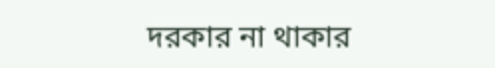দরকার না থাকার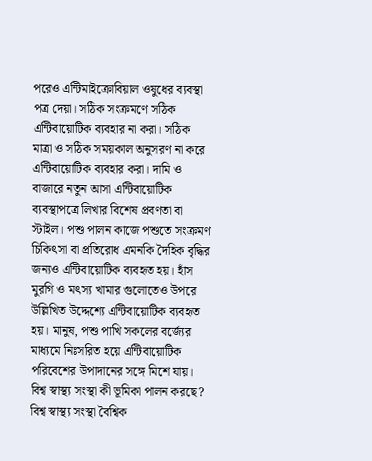পরেও এন্টিমাইক্রোবিয়াল ওষুধের ব্যবস্থা পত্র দেয়া। সঠিক সংক্রমণে সঠিক এন্টিবায়োটিক ব্যবহার না করা। সঠিক মাত্রা ও সঠিক সময়কাল অনুসরণ না করে এন্টিবায়োটিক ব্যবহার করা। দামি ও বাজারে নতুন আসা এন্টিবায়োটিক ব্যবস্থাপত্রে লিখার বিশেষ প্রবণতা বা স্টাইল। পশু পালন কাজে পশুতে সংক্রমণ চিকিৎসা বা প্রতিরোধ এমনকি দৈহিক বৃদ্ধির জন্যও এন্টিবায়োটিক ব্যবহৃত হয়। হাঁস মুরগি ও মৎস্য খামার গুলোতেও উপরে উল্লিখিত উদ্দেশ্যে এন্টিবায়োটিক ব্যবহৃত হয়। মানুষ, পশু পাখি সকলের বর্জ্যের মাধ্যমে নিঃসরিত হয়ে এন্টিবায়োটিক পরিবেশের উপাদানের সঙ্গে মিশে যায়।
বিশ্ব স্বাস্থ্য সংস্থা কী ভূমিকা পালন করছে? বিশ্ব স্বাস্থ্য সংস্থা বৈশ্বিক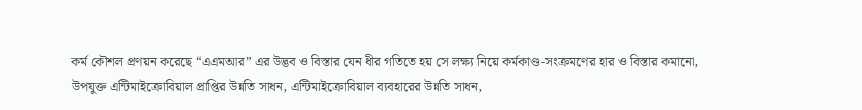কর্ম কৌশল প্রণয়ন করেছে “এএমআর” এর উদ্ভব ও বিস্তার যেন ধীর গতিতে হয় সে লক্ষ্য নিয়ে কর্মকাণ্ড-সংক্রমণের হার ও বিস্তার কমানো, উপযুক্ত এন্টিমাইক্রোবিয়াল প্রাপ্তির উন্নতি সাধন, এন্টিমাইক্রোবিয়াল ব্যবহারের উন্নতি সাধন,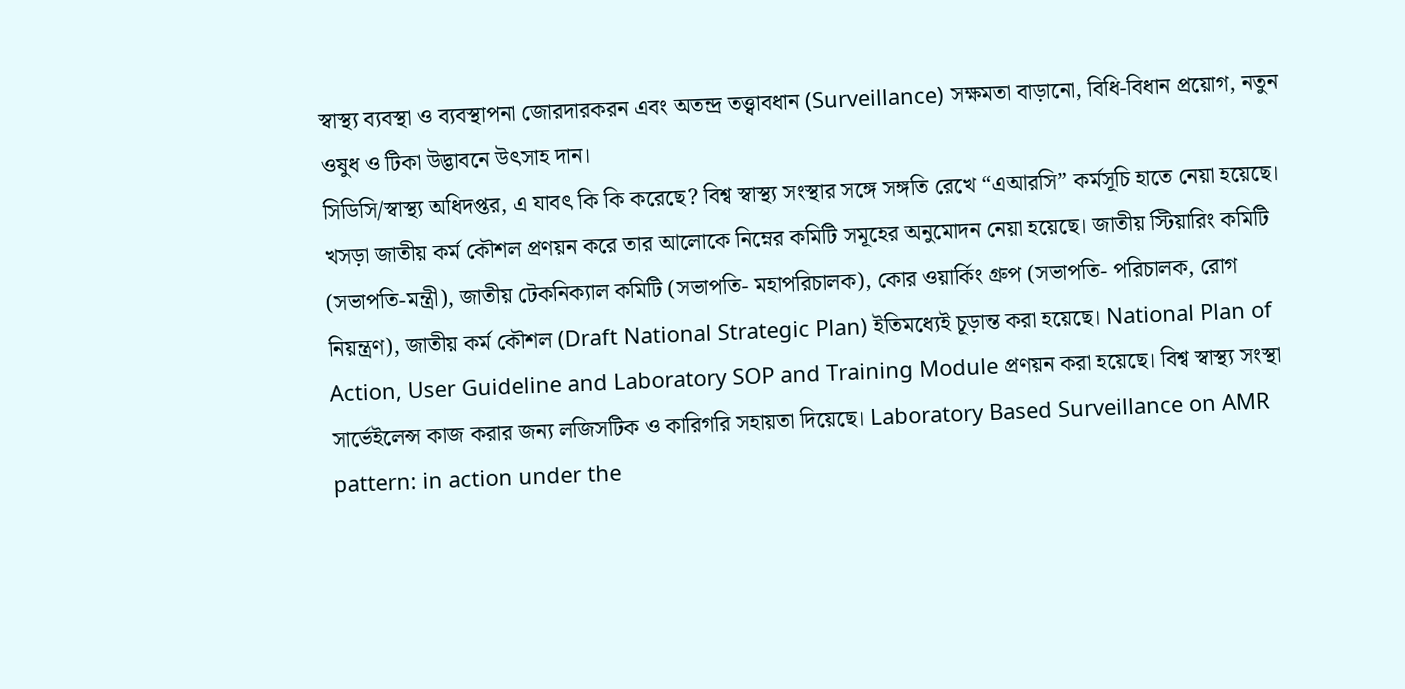স্বাস্থ্য ব্যবস্থা ও ব্যবস্থাপনা জোরদারকরন এবং অতন্দ্র তত্ত্বাবধান (Surveillance) সক্ষমতা বাড়ানো, বিধি-বিধান প্রয়োগ, নতুন ওষুধ ও টিকা উদ্ভাবনে উৎসাহ দান।
সিডিসি/স্বাস্থ্য অধিদপ্তর, এ যাবৎ কি কি করেছে? বিশ্ব স্বাস্থ্য সংস্থার সঙ্গে সঙ্গতি রেখে “এআরসি” কর্মসূচি হাতে নেয়া হয়েছে। খসড়া জাতীয় কর্ম কৌশল প্রণয়ন করে তার আলোকে নিম্নের কমিটি সমূহের অনুমোদন নেয়া হয়েছে। জাতীয় স্টিয়ারিং কমিটি (সভাপতি-মন্ত্রী), জাতীয় টেকনিক্যাল কমিটি (সভাপতি- মহাপরিচালক), কোর ওয়ার্কিং গ্রুপ (সভাপতি- পরিচালক, রোগ নিয়ন্ত্রণ), জাতীয় কর্ম কৌশল (Draft National Strategic Plan) ইতিমধ্যেই চূড়ান্ত করা হয়েছে। National Plan of Action, User Guideline and Laboratory SOP and Training Module প্রণয়ন করা হয়েছে। বিশ্ব স্বাস্থ্য সংস্থা সার্ভেইলেন্স কাজ করার জন্য লজিসটিক ও কারিগরি সহায়তা দিয়েছে। Laboratory Based Surveillance on AMR pattern: in action under the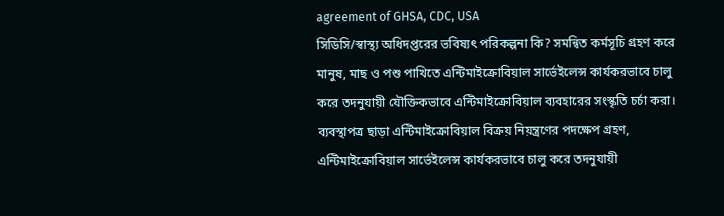agreement of GHSA, CDC, USA
সিডিসি/স্বাস্থ্য অধিদপ্তরের ভবিষ্যৎ পরিকল্পনা কি? সমন্বিত কর্মসূচি গ্রহণ করে মানুষ, মাছ ও পশু পাখিতে এন্টিমাইক্রোবিয়াল সার্ভেইলেন্স কার্যকরভাবে চালু করে তদনুযায়ী যৌক্তিকভাবে এন্টিমাইক্রোবিয়াল ব্যবহারের সংস্কৃতি চর্চা করা। ব্যবস্থাপত্র ছাড়া এন্টিমাইক্রোবিয়াল বিক্রয় নিয়ন্ত্রণের পদক্ষেপ গ্রহণ, এন্টিমাইক্রোবিয়াল সার্ভেইলেন্স কার্যকরভাবে চালু করে তদনুযায়ী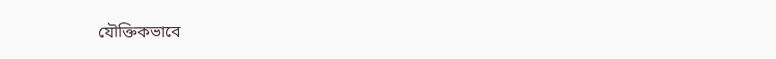যৌক্তিকভাবে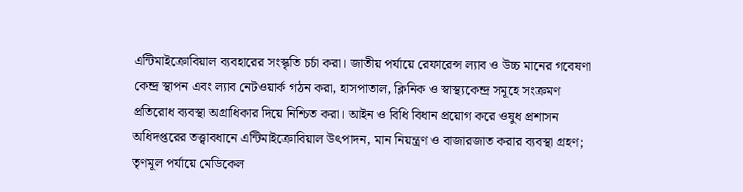এন্টিমাইক্রোবিয়াল ব্যবহারের সংস্কৃতি চর্চা করা। জাতীয় পর্যায়ে রেফারেন্স ল্যাব ও উচ্চ মানের গবেষণা কেন্দ্র স্থাপন এবং ল্যাব নেটওয়ার্ক গঠন করা, হাসপাতাল, ক্লিনিক ও স্বাস্থ্যকেন্দ্র সমূহে সংক্রমণ প্রতিরোধ ব্যবস্থা অগ্রাধিকার দিয়ে নিশ্চিত করা। আইন ও বিধি বিধান প্রয়োগ করে ওষুধ প্রশাসন অধিদপ্তরের তত্ত্বাবধানে এন্টিমাইক্রোবিয়াল উৎপাদন, মান নিয়ন্ত্রণ ও বাজারজাত করার ব্যবস্থা গ্রহণ; তৃণমূল পর্যায়ে মেডিকেল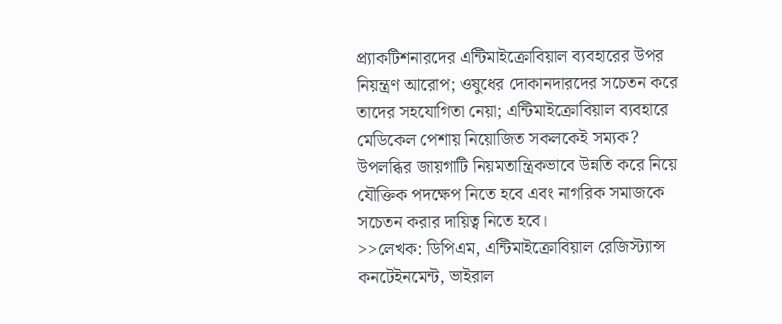প্র্যাকটিশনারদের এন্টিমাইক্রোবিয়াল ব্যবহারের উপর নিয়ন্ত্রণ আরোপ; ওষুধের দোকানদারদের সচেতন করে তাদের সহযোগিতা নেয়া; এন্টিমাইক্রোবিয়াল ব্যবহারে মেডিকেল পেশায় নিয়োজিত সকলকেই সম্যক? উপলব্ধির জায়গাটি নিয়মতান্ত্রিকভাবে উন্নতি করে নিয়ে যৌক্তিক পদক্ষেপ নিতে হবে এবং নাগরিক সমাজকে সচেতন করার দায়িত্ব নিতে হবে।
>>লেখক: ডিপিএম, এন্টিমাইক্রোবিয়াল রেজিস্ট্যান্স কনটেইনমেন্ট, ভাইরাল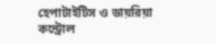হেপাটাইটিস ও ডায়রিয়া কন্ট্রোল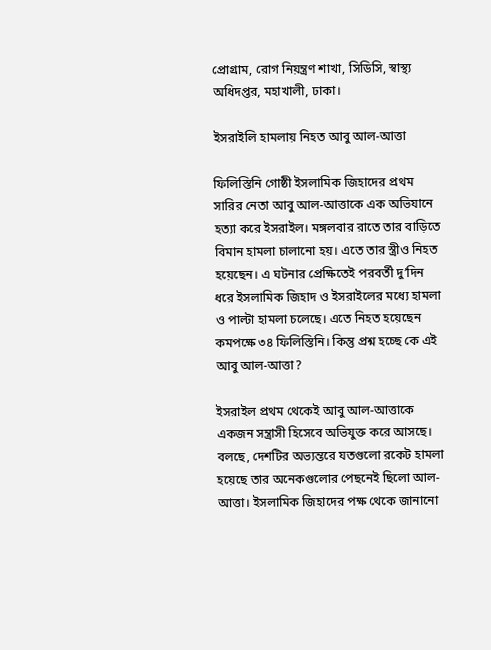প্রোগ্রাম, রোগ নিয়ন্ত্রণ শাখা, সিডিসি, স্বাস্থ্য অধিদপ্তর, মহাখালী, ঢাকা।

ইসরাইলি হামলায় নিহত আবু আল-আত্তা

ফিলিস্তিনি গোষ্ঠী ইসলামিক জিহাদের প্রথম সারির নেতা আবু আল-আত্তাকে এক অভিযানে হত্যা করে ইসরাইল। মঙ্গলবার রাতে তার বাড়িতে বিমান হামলা চালানো হয়। এতে তার স্ত্রীও নিহত হয়েছেন। এ ঘটনার প্রেক্ষিতেই পরবর্তী দু’দিন ধরে ইসলামিক জিহাদ ও ইসরাইলের মধ্যে হামলা ও পাল্টা হামলা চলেছে। এতে নিহত হয়েছেন কমপক্ষে ৩৪ ফিলিস্তিনি। কিন্তু প্রশ্ন হচ্ছে কে এই আবু আল-আত্তা?

ইসরাইল প্রথম থেকেই আবু আল-আত্তাকে একজন সন্ত্রাসী হিসেবে অভিযুক্ত করে আসছে। বলছে, দেশটির অভ্যন্তরে যতগুলো রকেট হামলা হয়েছে তার অনেকগুলোর পেছনেই ছিলো আল-আত্তা। ইসলামিক জিহাদের পক্ষ থেকে জানানো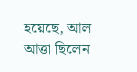হয়েছে, আল আত্তা ছিলেন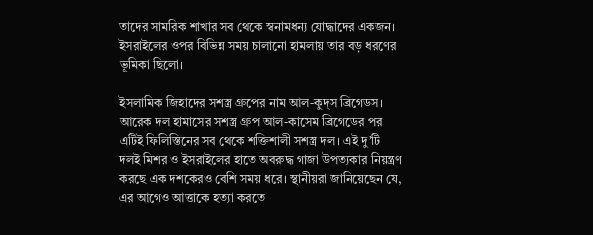তাদের সামরিক শাখার সব থেকে স্বনামধন্য যোদ্ধাদের একজন।
ইসরাইলের ওপর বিভিন্ন সময় চালানো হামলায় তার বড় ধরণের ভূমিকা ছিলো।

ইসলামিক জিহাদের সশস্ত্র গ্রুপের নাম আল-কুদ্‌স ব্রিগেডস। আরেক দল হামাসের সশস্ত্র গ্রুপ আল-কাসেম ব্রিগেডের পর এটিই ফিলিস্তিনের সব থেকে শক্তিশালী সশস্ত্র দল। এই দু’টি দলই মিশর ও ইসরাইলের হাতে অবরুদ্ধ গাজা উপত্যকার নিয়ন্ত্রণ করছে এক দশকেরও বেশি সময় ধরে। স্থানীয়রা জানিয়েছেন যে, এর আগেও আত্তাকে হত্যা করতে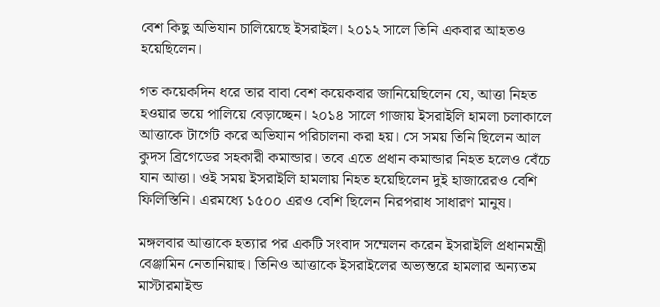বেশ কিছু অভিযান চালিয়েছে ইসরাইল। ২০১২ সালে তিনি একবার আহতও হয়েছিলেন।

গত কয়েকদিন ধরে তার বাবা বেশ কয়েকবার জানিয়েছিলেন যে, আত্তা নিহত হওয়ার ভয়ে পালিয়ে বেড়াচ্ছেন। ২০১৪ সালে গাজায় ইসরাইলি হামলা চলাকালে আত্তাকে টার্গেট করে অভিযান পরিচালনা করা হয়। সে সময় তিনি ছিলেন আল কুদস ব্রিগেডের সহকারী কমান্ডার। তবে এতে প্রধান কমান্ডার নিহত হলেও বেঁচে যান আত্তা। ওই সময় ইসরাইলি হামলায় নিহত হয়েছিলেন দুই হাজারেরও বেশি ফিলিস্তিনি। এরমধ্যে ১৫০০ এরও বেশি ছিলেন নিরপরাধ সাধারণ মানুষ।

মঙ্গলবার আত্তাকে হত্যার পর একটি সংবাদ সম্মেলন করেন ইসরাইলি প্রধানমন্ত্রী বেঞ্জামিন নেতানিয়াহু। তিনিও আত্তাকে ইসরাইলের অভ্যন্তরে হামলার অন্যতম মাস্টারমাইন্ড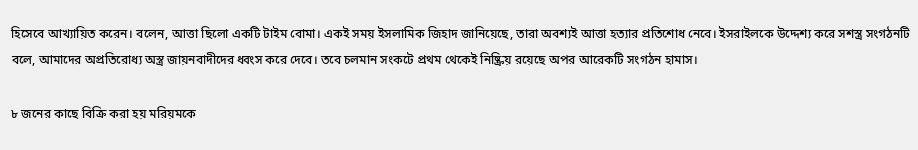হিসেবে আখ্যায়িত করেন। বলেন, আত্তা ছিলো একটি টাইম বোমা। একই সময় ইসলামিক জিহাদ জানিয়েছে, তারা অবশ্যই আত্তা হত্যার প্রতিশোধ নেবে। ইসরাইলকে উদ্দেশ্য করে সশস্ত্র সংগঠনটি বলে, আমাদের অপ্রতিরোধ্য অস্ত্র জায়নবাদীদের ধ্বংস করে দেবে। তবে চলমান সংকটে প্রথম থেকেই নিষ্ক্রিয় রয়েছে অপর আরেকটি সংগঠন হামাস।

৮ জনের কাছে বিক্রি করা হয় মরিয়মকে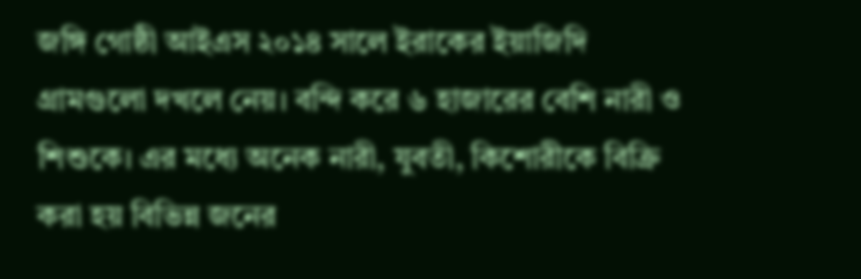জঙ্গি গোষ্ঠী আইএস ২০১৪ সালে ইরাকের ইয়াজিদি গ্রামগুলো দখলে নেয়। বন্দি করে ৬ হাজারের বেশি নারী ও শিশুকে। এর মধ্যে অনেক নারী, যুবতী, কিশোরীকে বিক্রি করা হয় বিভিন্ন জনের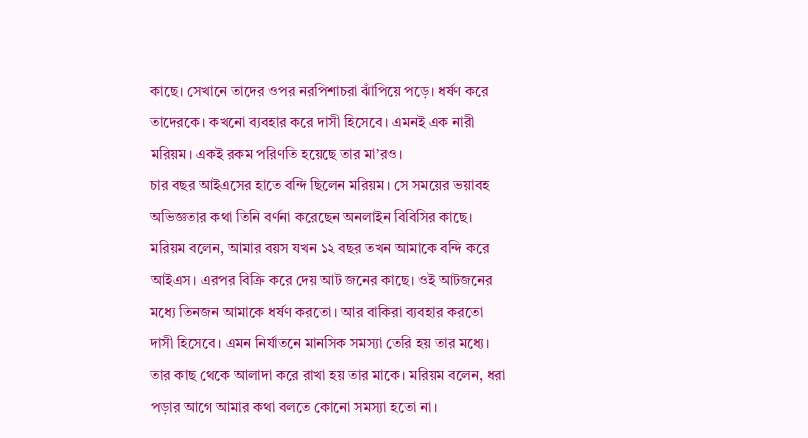কাছে। সেখানে তাদের ওপর নরপিশাচরা ঝাঁপিয়ে পড়ে। ধর্ষণ করে তাদেরকে। কখনো ব্যবহার করে দাসী হিসেবে। এমনই এক নারী মরিয়ম। একই রকম পরিণতি হয়েছে তার মা’রও।
চার বছর আইএসের হাতে বন্দি ছিলেন মরিয়ম। সে সময়ের ভয়াবহ অভিজ্ঞতার কথা তিনি বর্ণনা করেছেন অনলাইন বিবিসির কাছে। মরিয়ম বলেন, আমার বয়স যখন ১২ বছর তখন আমাকে বন্দি করে আইএস। এরপর বিক্রি করে দেয় আট জনের কাছে। ওই আটজনের মধ্যে তিনজন আমাকে ধর্ষণ করতো। আর বাকিরা ব্যবহার করতো দাসী হিসেবে। এমন নির্যাতনে মানসিক সমস্যা তেরি হয় তার মধ্যে। তার কাছ থেকে আলাদা করে রাখা হয় তার মাকে। মরিয়ম বলেন, ধরা পড়ার আগে আমার কথা বলতে কোনো সমস্যা হতো না।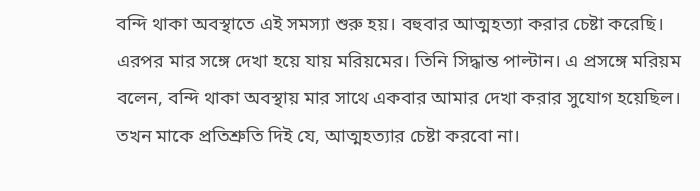বন্দি থাকা অবস্থাতে এই সমস্যা শুরু হয়। বহুবার আত্মহত্যা করার চেষ্টা করেছি।
এরপর মার সঙ্গে দেখা হয়ে যায় মরিয়মের। তিনি সিদ্ধান্ত পাল্টান। এ প্রসঙ্গে মরিয়ম বলেন, বন্দি থাকা অবস্থায় মার সাথে একবার আমার দেখা করার সুযোগ হয়েছিল। তখন মাকে প্রতিশ্রুতি দিই যে, আত্মহত্যার চেষ্টা করবো না।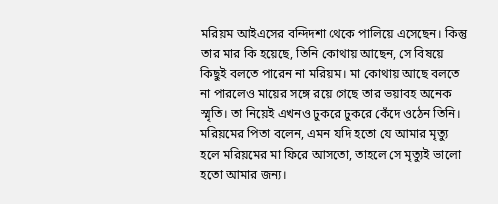মরিয়ম আইএসের বন্দিদশা থেকে পালিয়ে এসেছেন। কিন্তু তার মার কি হয়েছে, তিনি কোথায় আছেন, সে বিষয়ে কিছুই বলতে পারেন না মরিয়ম। মা কোথায় আছে বলতে না পারলেও মায়ের সঙ্গে রয়ে গেছে তার ভয়াবহ অনেক স্মৃতি। তা নিয়েই এখনও ঢুকরে ঢুকরে কেঁদে ওঠেন তিনি। মরিয়মের পিতা বলেন, এমন যদি হতো যে আমার মৃত্যু হলে মরিয়মের মা ফিরে আসতো, তাহলে সে মৃত্যুই ভালো হতো আমার জন্য।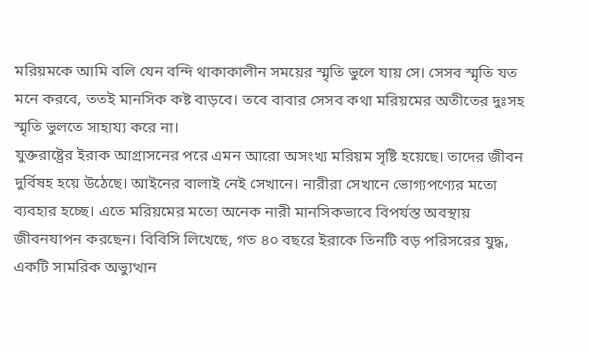মরিয়মকে আমি বলি যেন বন্দি থাকাকালীন সময়ের স্মৃতি ভুলে যায় সে। সেসব স্মৃতি যত মনে করবে, ততই মানসিক কষ্ট বাড়বে। তবে বাবার সেসব কথা মরিয়মের অতীতের দুঃসহ স্মৃতি ভুলতে সাহায্য করে না।
যুক্তরাষ্ট্রের ইরাক আগ্রাসনের পরে এমন আরো অসংখ্য মরিয়ম সৃষ্টি হয়েছে। তাদের জীবন দুর্বিষহ হয়ে উঠেছে। আইনের বালাই নেই সেখানে। নারীরা সেখানে ভোগ্যপণ্যের মতো ব্যবহার হচ্ছে। এতে মরিয়মের মতো অনেক নারী মানসিকভাবে বিপর্যস্ত অবস্থায় জীবনযাপন করছেন। বিবিসি লিখেছে, গত ৪০ বছরে ইরাকে তিনটি বড় পরিসরের যুদ্ধ, একটি সামরিক অভ্যুত্থান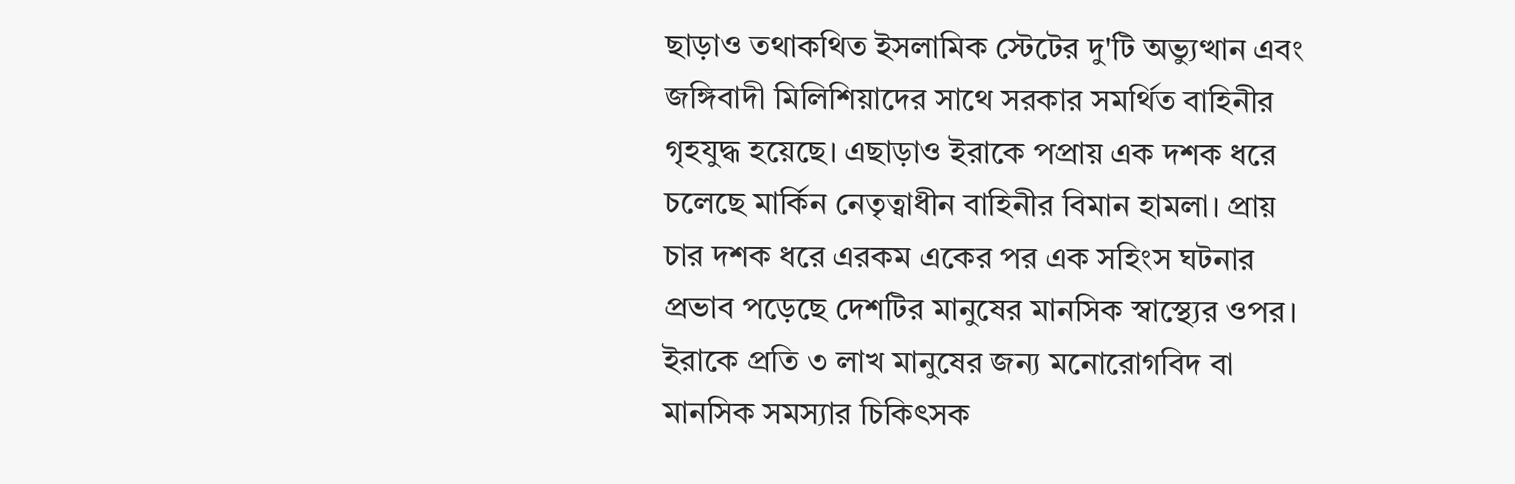ছাড়াও তথাকথিত ইসলামিক স্টেটের দু'টি অভ্যুত্থান এবং জঙ্গিবাদী মিলিশিয়াদের সাথে সরকার সমর্থিত বাহিনীর গৃহযুদ্ধ হয়েছে। এছাড়াও ইরাকে পপ্রায় এক দশক ধরে চলেছে মার্কিন নেতৃত্বাধীন বাহিনীর বিমান হামলা। প্রায় চার দশক ধরে এরকম একের পর এক সহিংস ঘটনার প্রভাব পড়েছে দেশটির মানুষের মানসিক স্বাস্থ্যের ওপর। ইরাকে প্রতি ৩ লাখ মানুষের জন্য মনোরোগবিদ বা মানসিক সমস্যার চিকিৎসক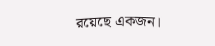রয়েছে একজন।